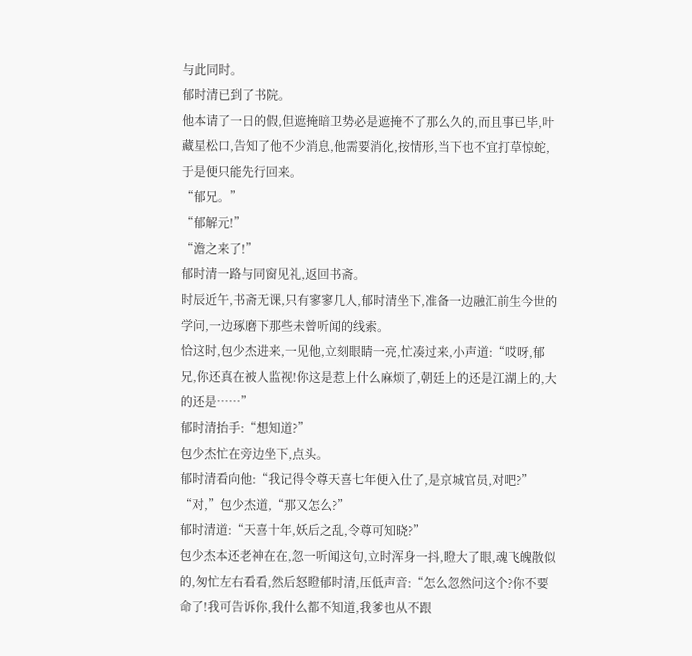与此同时。
郁时清已到了书院。
他本请了一日的假,但遮掩暗卫势必是遮掩不了那么久的,而且事已毕,叶藏星松口,告知了他不少消息,他需要消化,按情形,当下也不宜打草惊蛇,于是便只能先行回来。
“郁兄。”
“郁解元!”
“澹之来了!”
郁时清一路与同窗见礼,返回书斋。
时辰近午,书斋无课,只有寥寥几人,郁时清坐下,准备一边融汇前生今世的学问,一边琢磨下那些未曾听闻的线索。
恰这时,包少杰进来,一见他,立刻眼睛一亮,忙凑过来,小声道:“哎呀,郁兄,你还真在被人监视!你这是惹上什么麻烦了,朝廷上的还是江湖上的,大的还是……”
郁时清抬手:“想知道?”
包少杰忙在旁边坐下,点头。
郁时清看向他:“我记得令尊天喜七年便入仕了,是京城官员,对吧?”
“对,”包少杰道,“那又怎么?”
郁时清道:“天喜十年,妖后之乱,令尊可知晓?”
包少杰本还老神在在,忽一听闻这句,立时浑身一抖,瞪大了眼,魂飞魄散似的,匆忙左右看看,然后怒瞪郁时清,压低声音:“怎么忽然问这个?你不要命了!我可告诉你,我什么都不知道,我爹也从不跟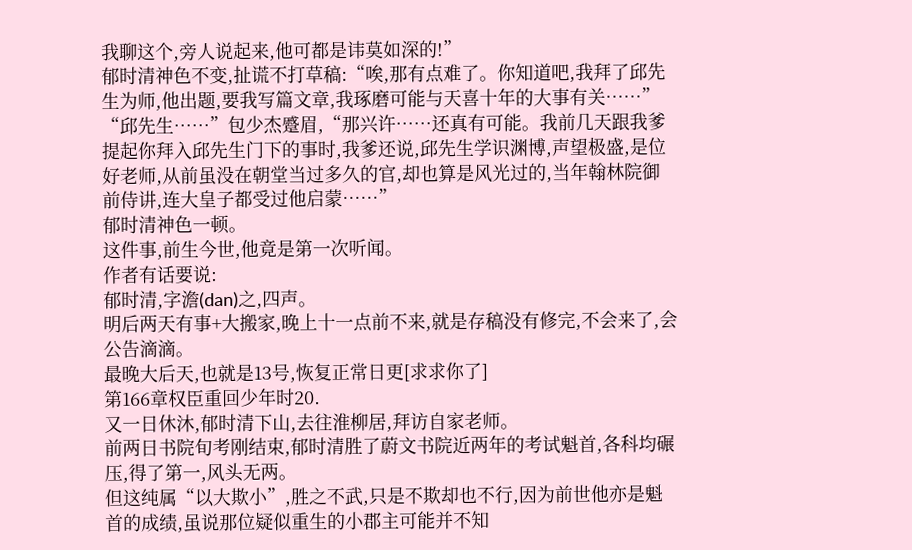我聊这个,旁人说起来,他可都是讳莫如深的!”
郁时清神色不变,扯谎不打草稿:“唉,那有点难了。你知道吧,我拜了邱先生为师,他出题,要我写篇文章,我琢磨可能与天喜十年的大事有关……”
“邱先生……”包少杰蹙眉,“那兴许……还真有可能。我前几天跟我爹提起你拜入邱先生门下的事时,我爹还说,邱先生学识渊博,声望极盛,是位好老师,从前虽没在朝堂当过多久的官,却也算是风光过的,当年翰林院御前侍讲,连大皇子都受过他启蒙……”
郁时清神色一顿。
这件事,前生今世,他竟是第一次听闻。
作者有话要说:
郁时清,字澹(dan)之,四声。
明后两天有事+大搬家,晚上十一点前不来,就是存稿没有修完,不会来了,会公告滴滴。
最晚大后天,也就是13号,恢复正常日更[求求你了]
第166章权臣重回少年时20.
又一日休沐,郁时清下山,去往淮柳居,拜访自家老师。
前两日书院旬考刚结束,郁时清胜了蔚文书院近两年的考试魁首,各科均碾压,得了第一,风头无两。
但这纯属“以大欺小”,胜之不武,只是不欺却也不行,因为前世他亦是魁首的成绩,虽说那位疑似重生的小郡主可能并不知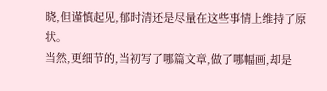晓,但谨慎起见,郁时清还是尽量在这些事情上维持了原状。
当然,更细节的,当初写了哪篇文章,做了哪幅画,却是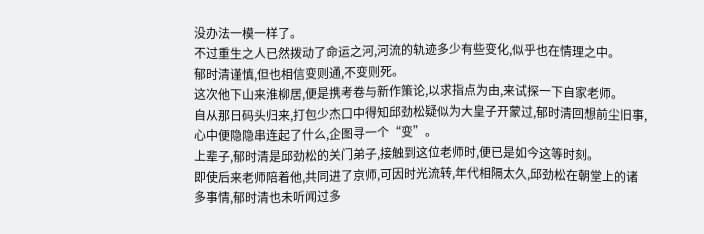没办法一模一样了。
不过重生之人已然拨动了命运之河,河流的轨迹多少有些变化,似乎也在情理之中。
郁时清谨慎,但也相信变则通,不变则死。
这次他下山来淮柳居,便是携考卷与新作策论,以求指点为由,来试探一下自家老师。
自从那日码头归来,打包少杰口中得知邱劲松疑似为大皇子开蒙过,郁时清回想前尘旧事,心中便隐隐串连起了什么,企图寻一个“变”。
上辈子,郁时清是邱劲松的关门弟子,接触到这位老师时,便已是如今这等时刻。
即使后来老师陪着他,共同进了京师,可因时光流转,年代相隔太久,邱劲松在朝堂上的诸多事情,郁时清也未听闻过多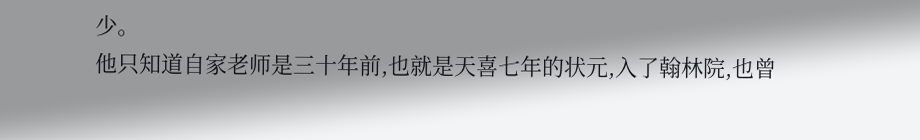少。
他只知道自家老师是三十年前,也就是天喜七年的状元,入了翰林院,也曾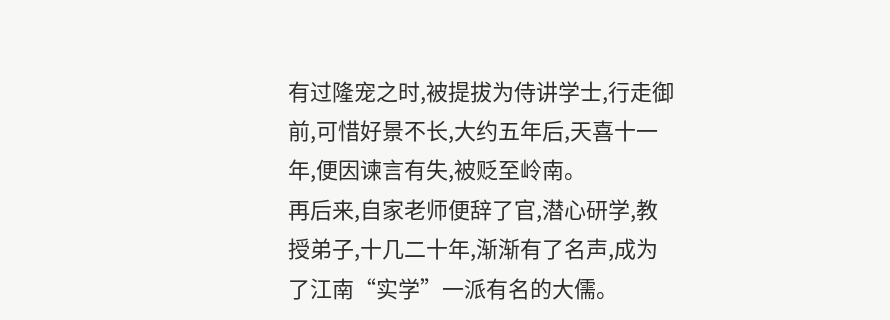有过隆宠之时,被提拔为侍讲学士,行走御前,可惜好景不长,大约五年后,天喜十一年,便因谏言有失,被贬至岭南。
再后来,自家老师便辞了官,潜心研学,教授弟子,十几二十年,渐渐有了名声,成为了江南“实学”一派有名的大儒。